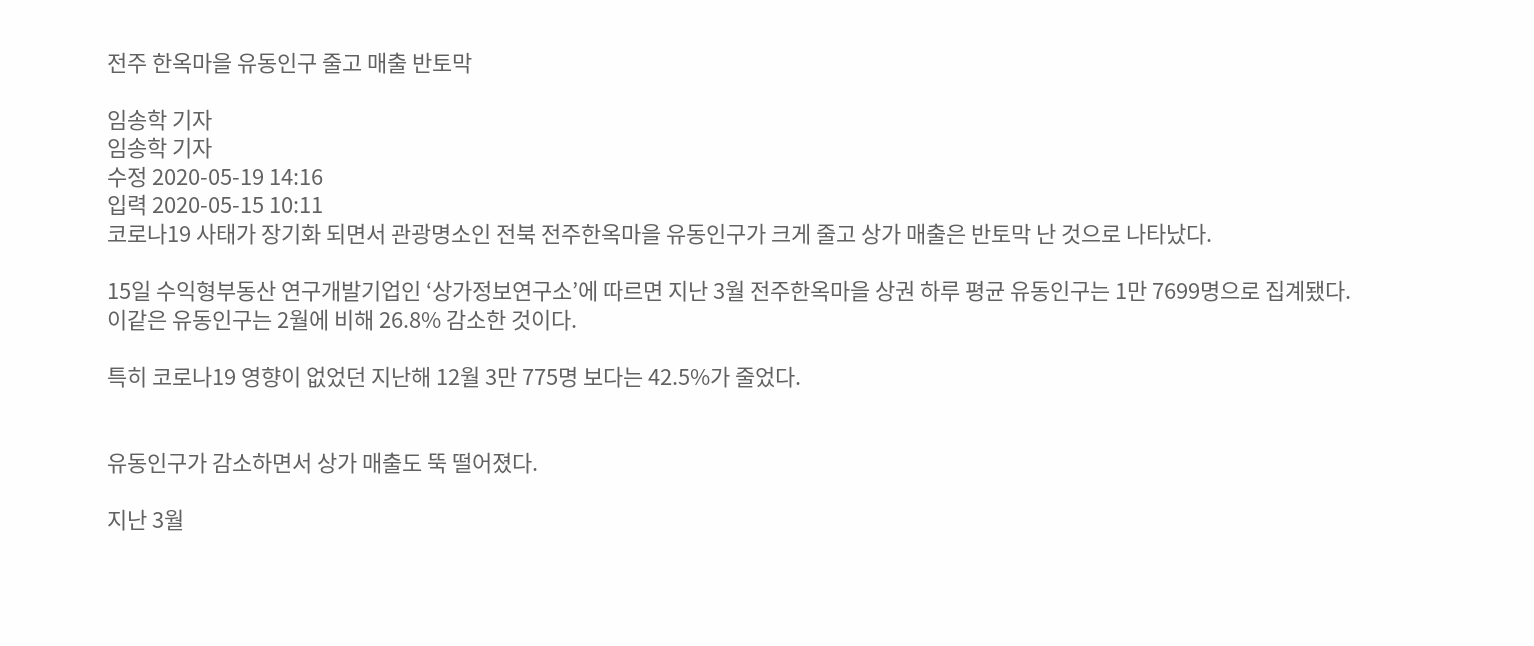전주 한옥마을 유동인구 줄고 매출 반토막

임송학 기자
임송학 기자
수정 2020-05-19 14:16
입력 2020-05-15 10:11
코로나19 사태가 장기화 되면서 관광명소인 전북 전주한옥마을 유동인구가 크게 줄고 상가 매출은 반토막 난 것으로 나타났다.

15일 수익형부동산 연구개발기업인 ‘상가정보연구소’에 따르면 지난 3월 전주한옥마을 상권 하루 평균 유동인구는 1만 7699명으로 집계됐다.
이같은 유동인구는 2월에 비해 26.8% 감소한 것이다.

특히 코로나19 영향이 없었던 지난해 12월 3만 775명 보다는 42.5%가 줄었다.


유동인구가 감소하면서 상가 매출도 뚝 떨어졌다.

지난 3월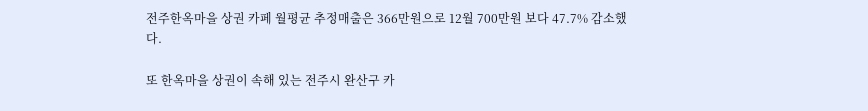전주한옥마을 상권 카페 월평균 추정매출은 366만원으로 12월 700만원 보다 47.7% 감소했다.

또 한옥마을 상권이 속해 있는 전주시 완산구 카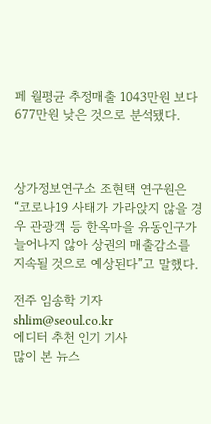페 월평균 추정매출 1043만원 보다 677만원 낮은 것으로 분석됐다.



상가정보연구소 조현택 연구원은 “코로나19 사태가 가라앉지 않을 경우 관광객 등 한옥마을 유동인구가 늘어나지 않아 상권의 매출감소를 지속될 것으로 예상된다”고 말했다.

전주 임송학 기자 shlim@seoul.co.kr
에디터 추천 인기 기사
많이 본 뉴스